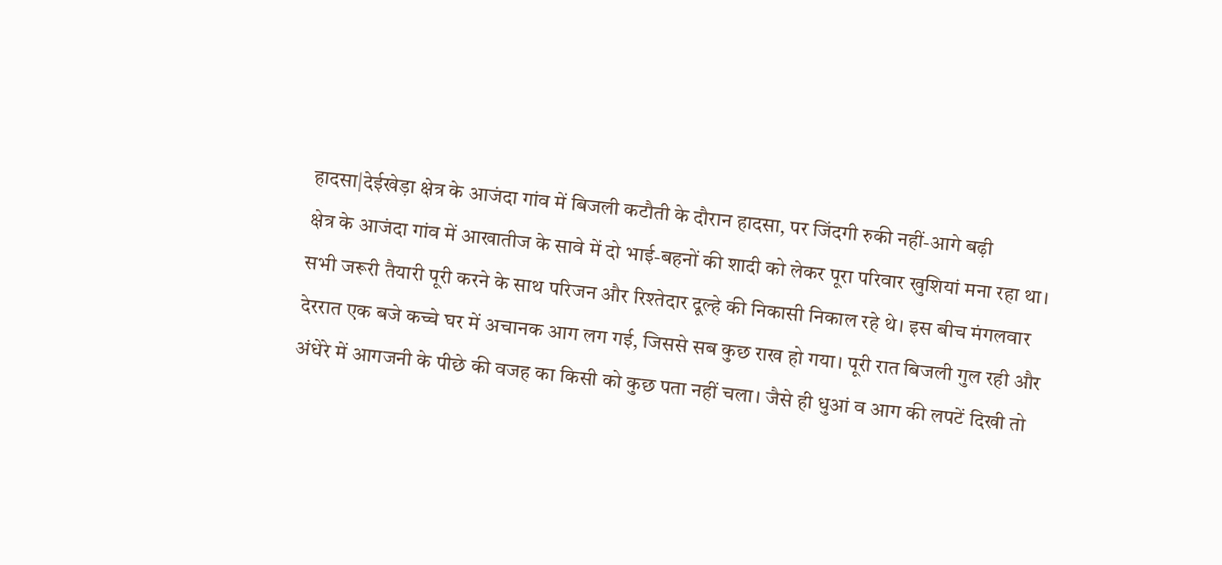हादसा|देईखेड़ा क्षेत्र के आजंदा गांव में बिजली कटौती के दौरान हादसा, पर जिंदगी रुकी नहीं-आगे बढ़ी
क्षेत्र के आजंदा गांव में आखातीज के सावे में दो भाई-बहनों की शादी को लेकर पूरा परिवार खुशियां मना रहा था। सभी जरूरी तैयारी पूरी करने के साथ परिजन और रिश्तेदार दूल्हे की निकासी निकाल रहे थे। इस बीच मंगलवार देररात एक बजे कच्चे घर में अचानक आग लग गई, जिससे सब कुछ राख हो गया। पूरी रात बिजली गुल रही और अंधेरे में आगजनी के पीछे की वजह का किसी को कुछ पता नहीं चला। जैसे ही धुआं व आग की लपटें दिखी तो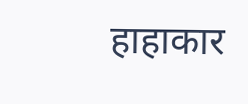हाहाकार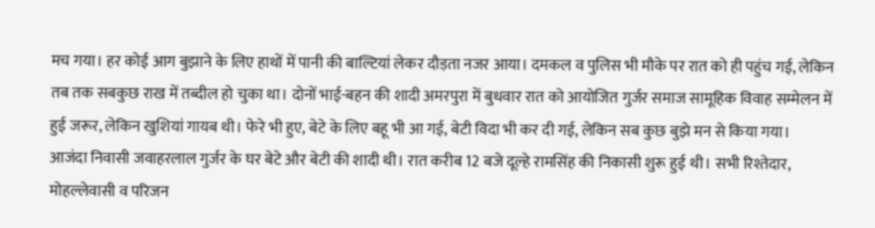मच गया। हर कोई आग बुझाने के लिए हाथों में पानी की बाल्टियां लेकर दौड़ता नजर आया। दमकल व पुलिस भी मौके पर रात को ही पहुंच गई, लेकिन तब तक सबकुछ राख में तब्दील हो चुका था। दोनों भाई-बहन की शादी अमरपुरा में बुधवार रात को आयोजित गुर्जर समाज सामूहिक विवाह सम्मेलन में हुई जरूर, लेकिन खुशियां गायब थी। फेरे भी हुए, बेटे के लिए बहू भी आ गई, बेटी विदा भी कर दी गई, लेकिन सब कुछ बुझे मन से किया गया।
आजंदा निवासी जवाहरलाल गुर्जर के घर बेटे और बेटी की शादी थी। रात करीब 12 बजे दूल्हे रामसिंह की निकासी शुरू हुई थी। सभी रिश्तेदार, मोहल्लेवासी व परिजन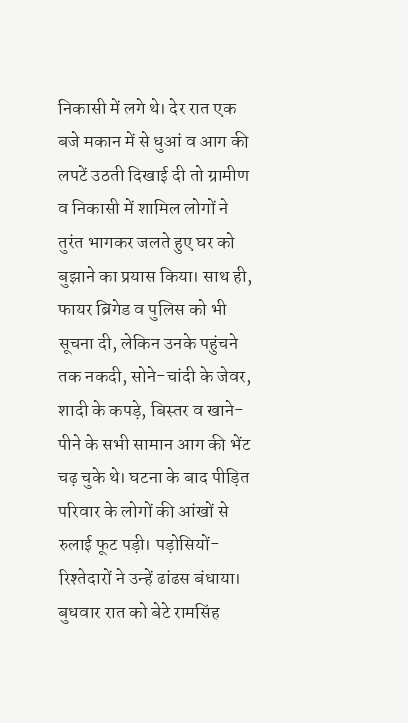निकासी में लगे थे। देर रात एक बजे मकान में से धुआं व आग की लपटें उठती दिखाई दी तो ग्रामीण व निकासी में शामिल लोगों ने तुरंत भागकर जलते हुए घर को बुझाने का प्रयास किया। साथ ही, फायर ब्रिगेड व पुलिस को भी सूचना दी, लेकिन उनके पहुंचने तक नकदी, सोने-चांदी के जेवर, शादी के कपड़े, बिस्तर व खाने-पीने के सभी सामान आग की भेंट चढ़ चुके थे। घटना के बाद पीड़ित परिवार के लोगों की आंखों से रुलाई फूट पड़ी। पड़ोसियों-रिश्तेदारों ने उन्हें ढांढस बंधाया। बुधवार रात को बेटे रामसिंह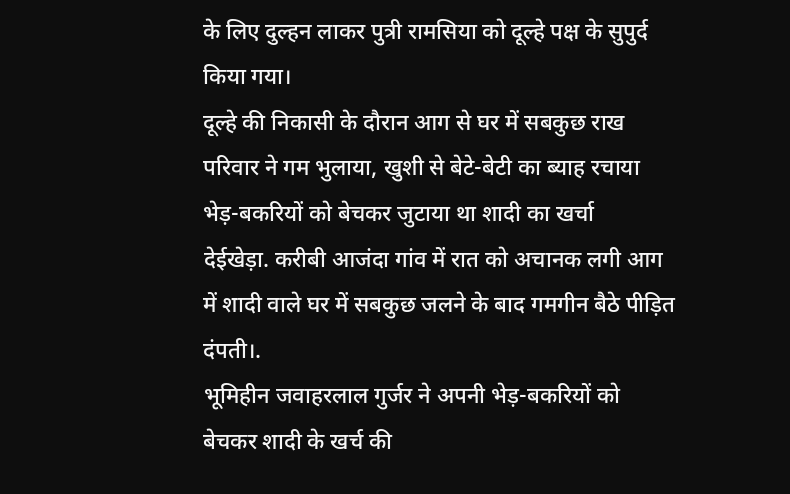के लिए दुल्हन लाकर पुत्री रामसिया को दूल्हे पक्ष के सुपुर्द किया गया।
दूल्हे की निकासी के दौरान आग से घर में सबकुछ राख
परिवार ने गम भुलाया, खुशी से बेटे-बेटी का ब्याह रचाया
भेड़-बकरियों को बेचकर जुटाया था शादी का खर्चा
देईखेड़ा. करीबी आजंदा गांव में रात को अचानक लगी आग में शादी वाले घर में सबकुछ जलने के बाद गमगीन बैठे पीड़ित दंपती।.
भूमिहीन जवाहरलाल गुर्जर ने अपनी भेड़-बकरियों को बेचकर शादी के खर्च की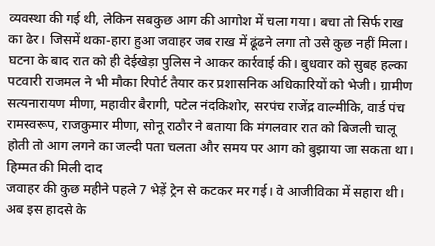व्यवस्था की गई थी, लेकिन सबकुछ आग की आगोश में चला गया। बचा तो सिर्फ राख का ढेर। जिसमें थका-हारा हुआ जवाहर जब राख में ढूंढने लगा तो उसे कुछ नहीं मिला। घटना के बाद रात को ही देईखेड़ा पुलिस ने आकर कार्रवाई की। बुधवार को सुबह हल्का पटवारी राजमल ने भी मौका रिपोर्ट तैयार कर प्रशासनिक अधिकारियों को भेजी। ग्रामीण सत्यनारायण मीणा, महावीर बैरागी, पटेल नंदकिशोर, सरपंच राजेंद्र वाल्मीकि, वार्ड पंच रामस्वरूप, राजकुमार मीणा, सोनू राठौर ने बताया कि मंगलवार रात को बिजली चालू होती तो आग लगने का जल्दी पता चलता और समय पर आग को बुझाया जा सकता था।
हिम्मत की मिली दाद
जवाहर की कुछ महीने पहले 7 भेड़ें ट्रेन से कटकर मर गई। वे आजीविका में सहारा थी। अब इस हादसे के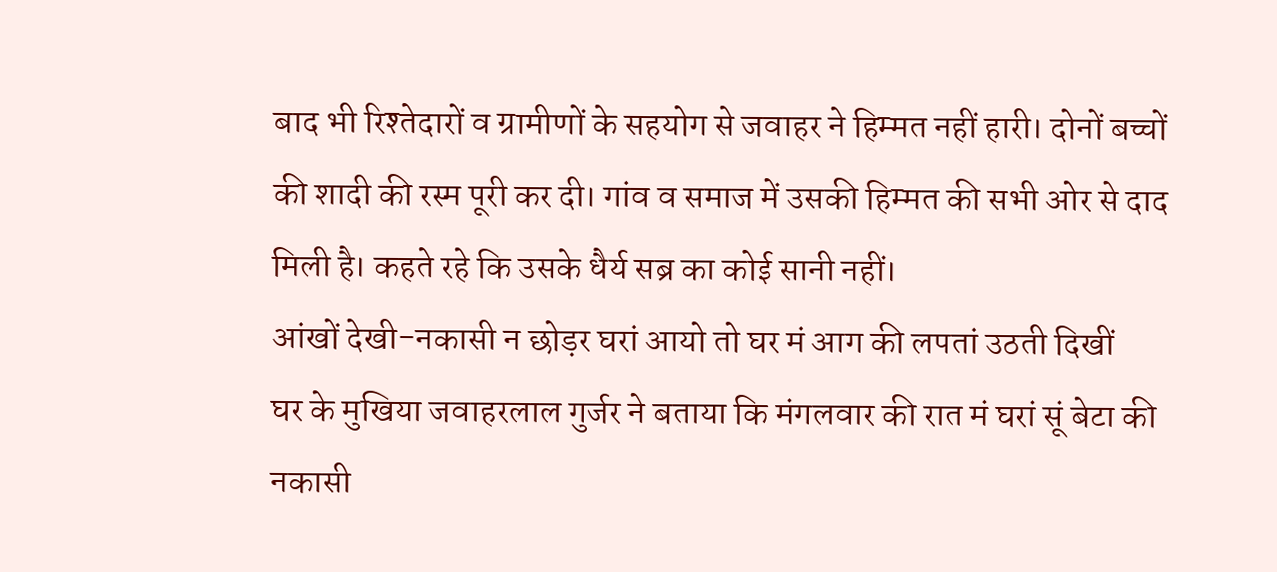बाद भी रिश्तेदारों व ग्रामीणों के सहयोग से जवाहर ने हिम्मत नहीं हारी। दोनों बच्चों की शादी की रस्म पूरी कर दी। गांव व समाज में उसकी हिम्मत की सभी ओर से दाद मिली है। कहते रहे कि उसके धैर्य सब्र का कोई सानी नहीं।
आंखों देखी-नकासी न छोड़र घरां आयो तो घर मं आग की लपतां उठती दिखीं
घर के मुखिया जवाहरलाल गुर्जर ने बताया कि मंगलवार की रात मं घरां सूं बेटा की नकासी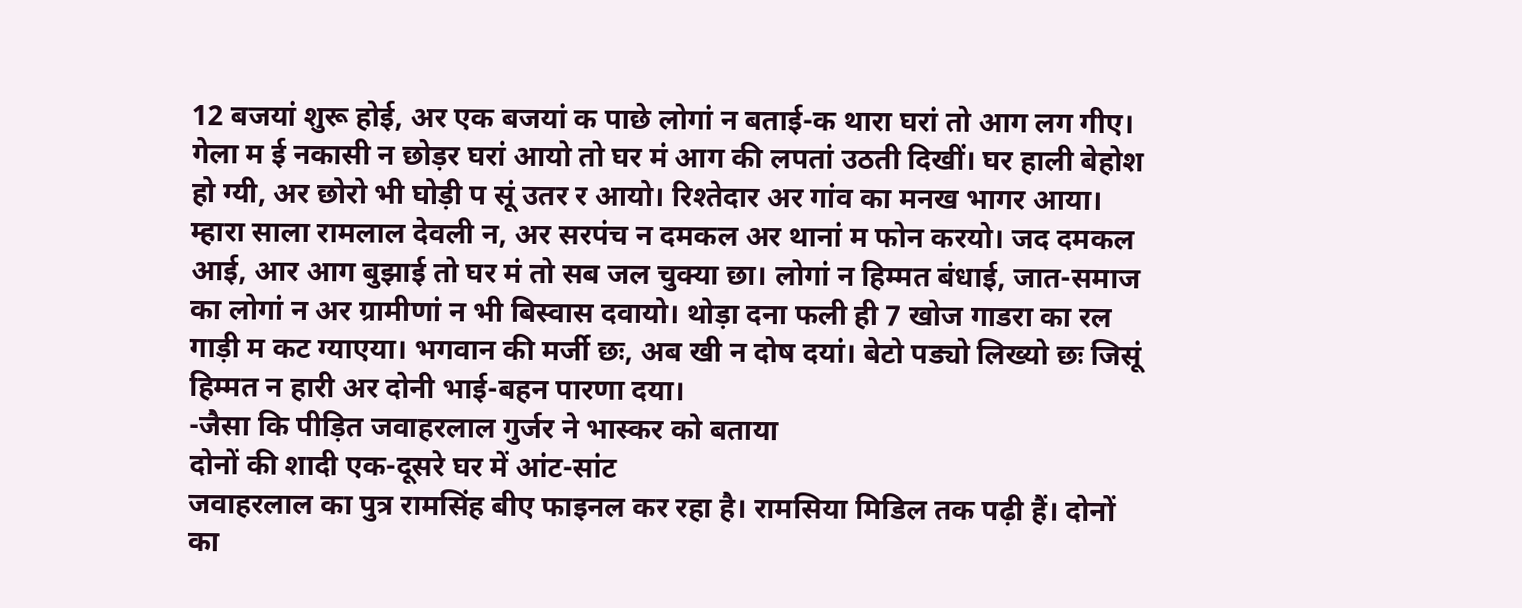12 बजयां शुरू होई, अर एक बजयां क पाछे लोगां न बताई-क थारा घरां तो आग लग गीए। गेला म ई नकासी न छोड़र घरां आयो तो घर मं आग की लपतां उठती दिखीं। घर हाली बेहोश हो ग्यी, अर छोरो भी घोड़ी प सूं उतर र आयो। रिश्तेदार अर गांव का मनख भागर आया। म्हारा साला रामलाल देवली न, अर सरपंच न दमकल अर थानां म फोन करयो। जद दमकल आई, आर आग बुझाई तो घर मं तो सब जल चुक्या छा। लोगां न हिम्मत बंधाई, जात-समाज का लोगां न अर ग्रामीणां न भी बिस्वास दवायो। थोड़ा दना फली ही 7 खोज गाडरा का रल गाड़ी म कट ग्याएया। भगवान की मर्जी छः, अब खी न दोष दयां। बेटो पड्यो लिख्यो छः जिसूं हिम्मत न हारी अर दोनी भाई-बहन पारणा दया।
-जैसा कि पीड़ित जवाहरलाल गुर्जर ने भास्कर को बताया
दोनों की शादी एक-दूसरे घर में आंट-सांट
जवाहरलाल का पुत्र रामसिंह बीए फाइनल कर रहा है। रामसिया मिडिल तक पढ़ी हैं। दोनों का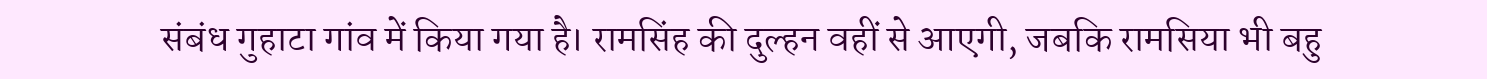संबंध गुहाटा गांव में किया गया है। रामसिंह की दुल्हन वहीं से आएगी, जबकि रामसिया भी बहु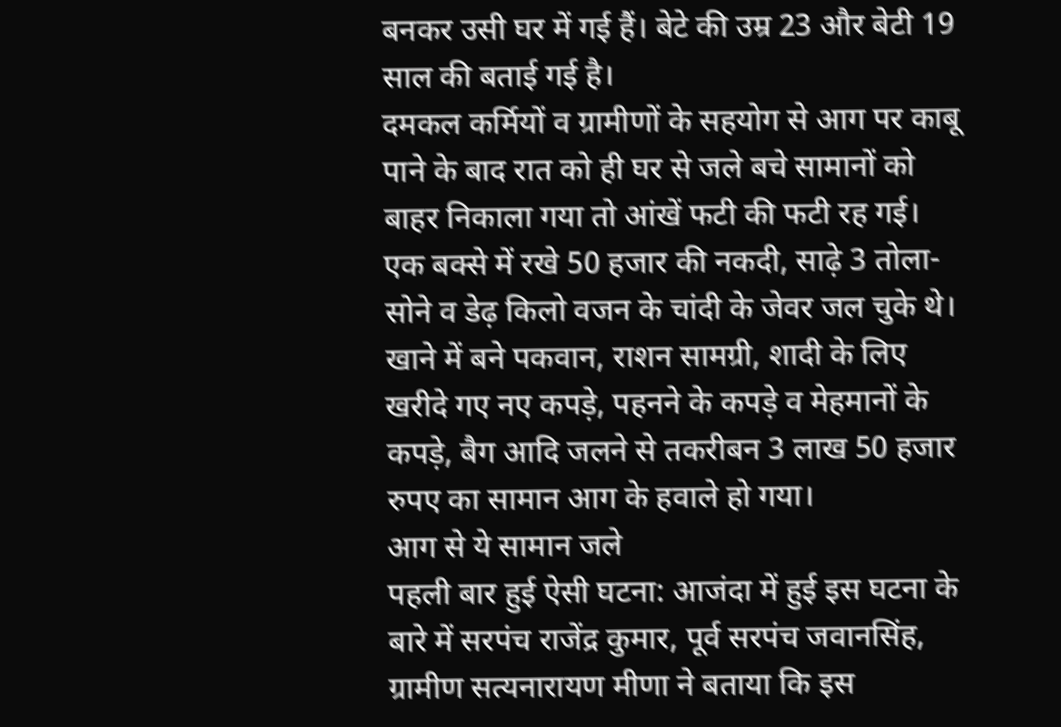बनकर उसी घर में गई हैं। बेटे की उम्र 23 और बेटी 19 साल की बताई गई है।
दमकल कर्मियों व ग्रामीणों के सहयोग से आग पर काबू पाने के बाद रात को ही घर से जले बचे सामानों को बाहर निकाला गया तो आंखें फटी की फटी रह गई। एक बक्से में रखे 50 हजार की नकदी, साढ़े 3 तोला-सोने व डेढ़ किलो वजन के चांदी के जेवर जल चुके थे। खाने में बने पकवान, राशन सामग्री, शादी के लिए खरीदे गए नए कपड़े, पहनने के कपड़े व मेहमानों के कपड़े, बैग आदि जलने से तकरीबन 3 लाख 50 हजार रुपए का सामान आग के हवाले हो गया।
आग से ये सामान जले
पहली बार हुई ऐसी घटना: आजंदा में हुई इस घटना के बारे में सरपंच राजेंद्र कुमार, पूर्व सरपंच जवानसिंह, ग्रामीण सत्यनारायण मीणा ने बताया कि इस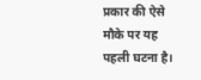प्रकार की ऐसे मौके पर यह पहली घटना है।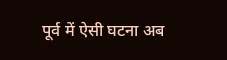पूर्व में ऐसी घटना अब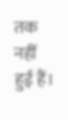तक नहीं हुई हैं।